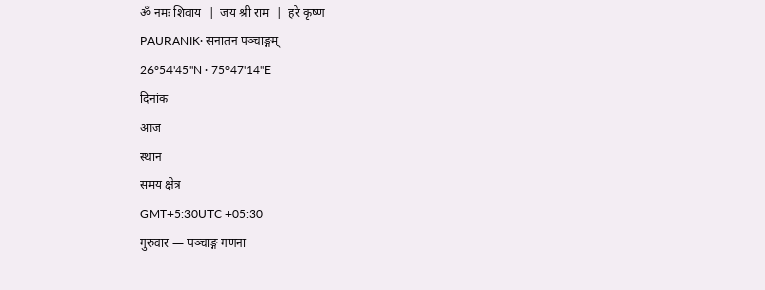ॐ नमः शिवाय  |  जय श्री राम  |  हरे कृष्ण
PAURANIK· सनातन पञ्चाङ्गम्
26°54'45"N · 75°47'14"E
दिनांक
आज
स्थान
समय क्षेत्र
GMT+5:30UTC +05:30
गुरुवार — पञ्चाङ्ग गणना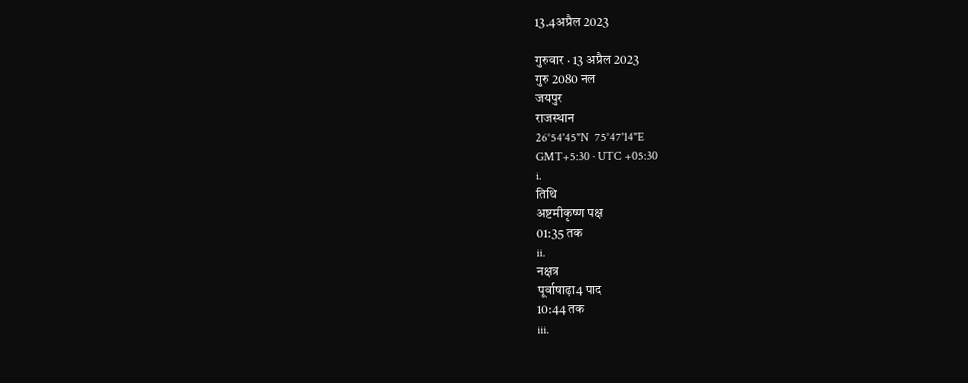13.4अप्रैल 2023

गुरुवार · 13 अप्रैल 2023
गुरु 2080 नल
जयपुर
राजस्थान
26°54'45"N  75°47'14"E
GMT+5:30 · UTC +05:30
i.
तिथि
अष्टमीकृष्ण पक्ष
01:35 तक
ii.
नक्षत्र
पूर्वाषाढ़ा4 पाद
10:44 तक
iii.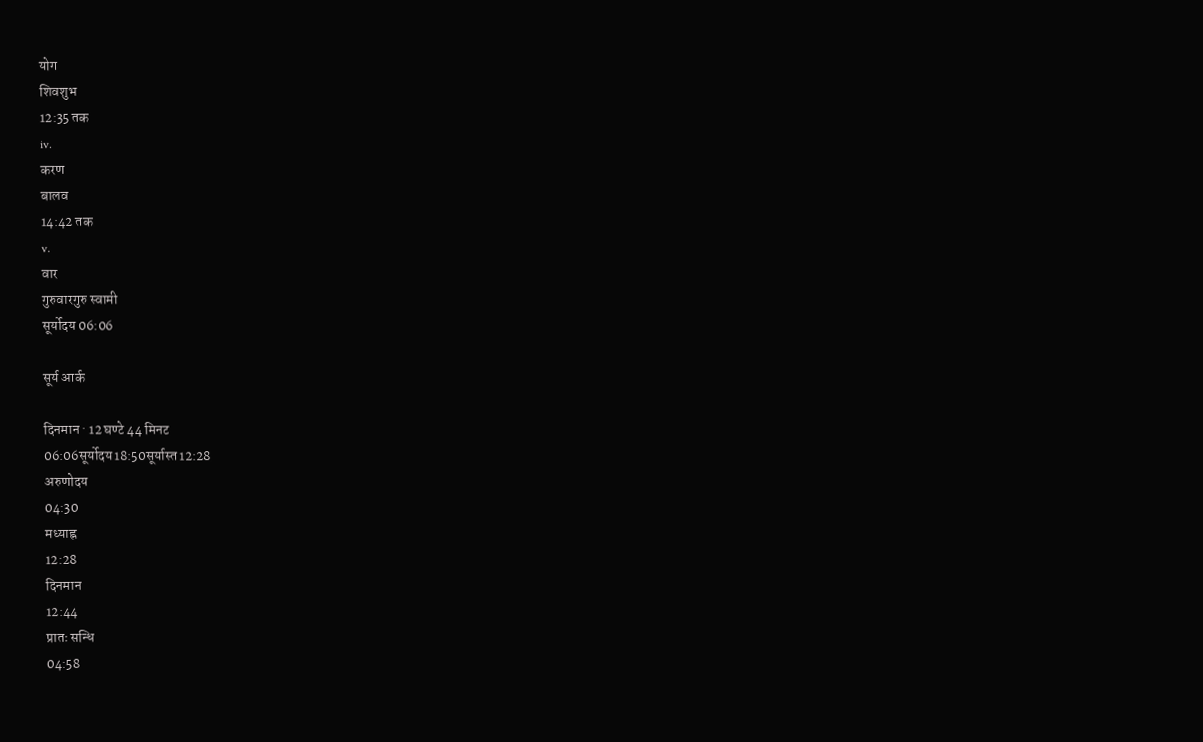योग
शिवशुभ
12:35 तक
iv.
करण
बालव
14:42 तक
v.
वार
गुरुवारगुरु स्वामी
सूर्योदय 06:06

सूर्य आर्क

दिनमान · 12 घण्टे 44 मिनट
06:06सूर्योदय18:50सूर्यास्त12:28
अरुणोदय
04:30
मध्याह्न
12:28
दिनमान
12:44
प्रातः सन्धि
04:58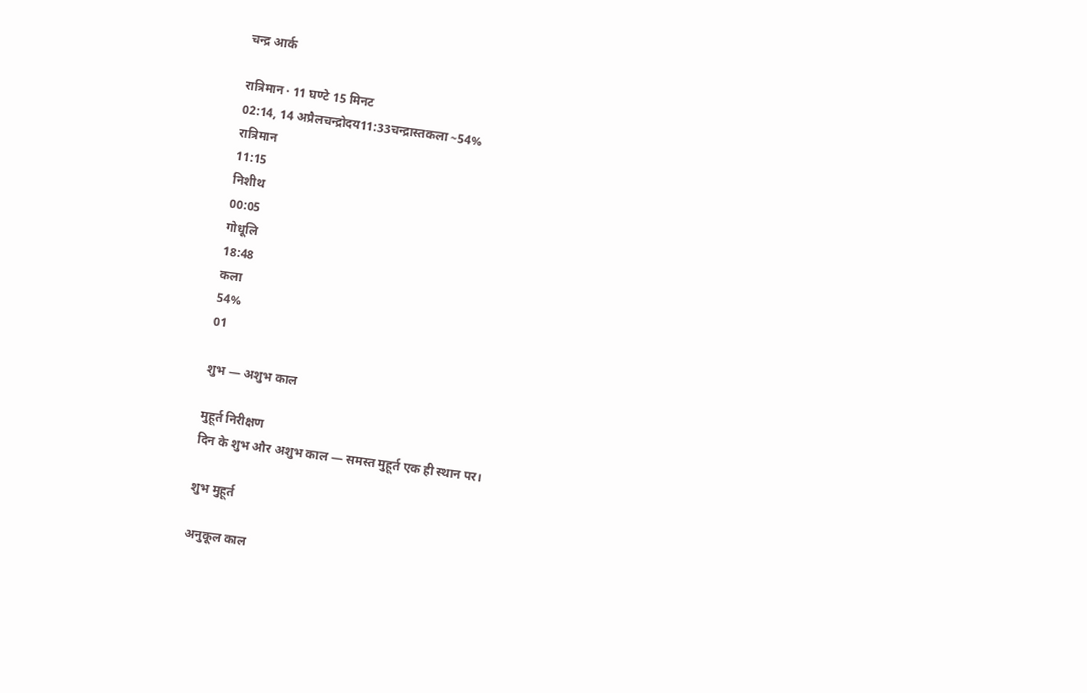चन्द्र आर्क

रात्रिमान · 11 घण्टे 15 मिनट
02:14, 14 अप्रैलचन्द्रोदय11:33चन्द्रास्तकला ~54%
रात्रिमान
11:15
निशीथ
00:05
गोधूलि
18:48
कला
54%
01

शुभ — अशुभ काल

मुहूर्त निरीक्षण
दिन के शुभ और अशुभ काल — समस्त मुहूर्त एक ही स्थान पर।

शुभ मुहूर्त

अनुकूल काल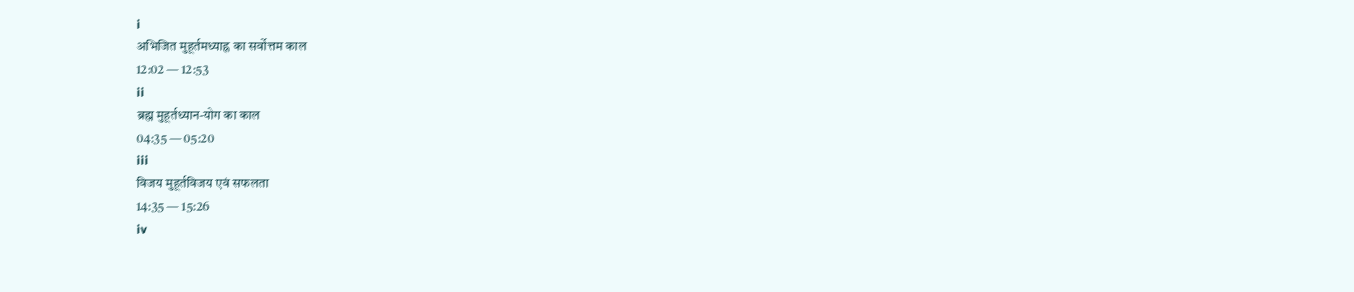i
अभिजित मुहूर्तमध्याह्न का सर्वोत्तम काल
12:02 — 12:53
ii
ब्रह्म मुहूर्तध्यान-योग का काल
04:35 — 05:20
iii
विजय मुहूर्तविजय एवं सफलता
14:35 — 15:26
iv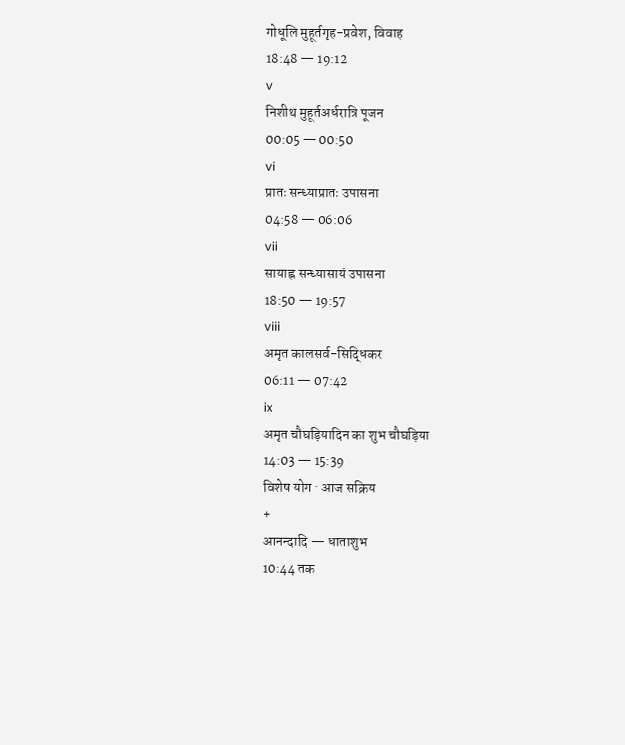गोधूलि मुहूर्तगृह-प्रवेश, विवाह
18:48 — 19:12
v
निशीथ मुहूर्तअर्धरात्रि पूजन
00:05 — 00:50
vi
प्रातः सन्ध्याप्रातः उपासना
04:58 — 06:06
vii
सायाह्न सन्ध्यासायं उपासना
18:50 — 19:57
viii
अमृत कालसर्व-सिद्धिकर
06:11 — 07:42
ix
अमृत चौघड़ियादिन का शुभ चौघड़िया
14:03 — 15:39
विशेष योग · आज सक्रिय
+
आनन्दादि — धाताशुभ
10:44 तक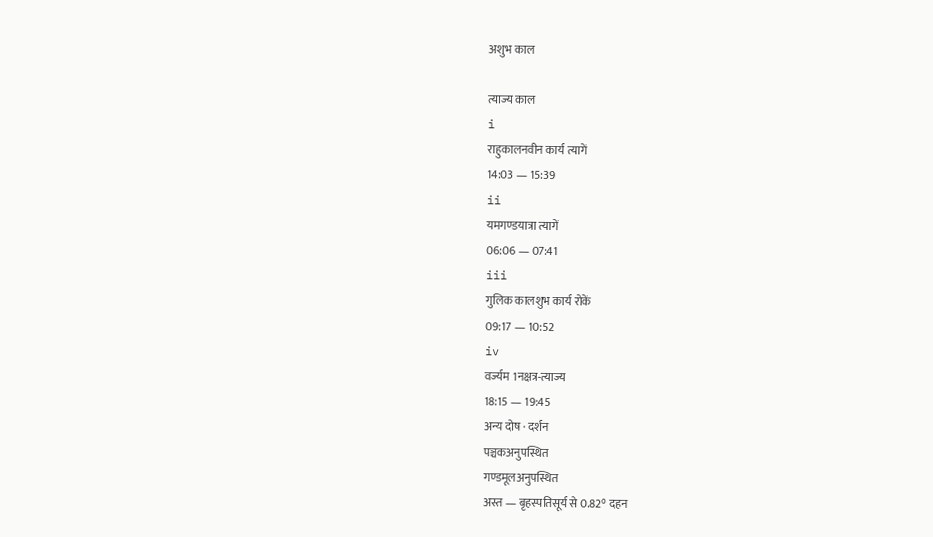अशुभ काल

त्याज्य काल
i
राहुकालनवीन कार्य त्यागें
14:03 — 15:39
ii
यमगण्डयात्रा त्यागें
06:06 — 07:41
iii
गुलिक कालशुभ कार्य रोकें
09:17 — 10:52
iv
वर्ज्यम 1नक्षत्र-त्याज्य
18:15 — 19:45
अन्य दोष · दर्शन
पञ्चकअनुपस्थित
गण्डमूलअनुपस्थित
अस्त — बृहस्पतिसूर्य से 0.82° दहन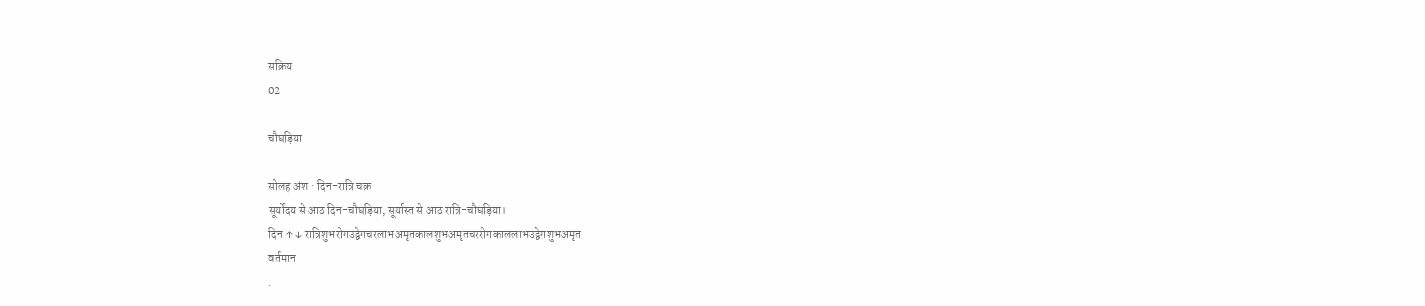सक्रिय
02

चौघड़िया

सोलह अंश · दिन-रात्रि चक्र
सूर्योदय से आठ दिन-चौघड़िया, सूर्यास्त से आठ रात्रि-चौघड़िया।
दिन ↑↓ रात्रिशुभरोगउद्वेगचरलाभअमृतकालशुभअमृतचररोगकाललाभउद्वेगशुभअमृत
वर्तमान
.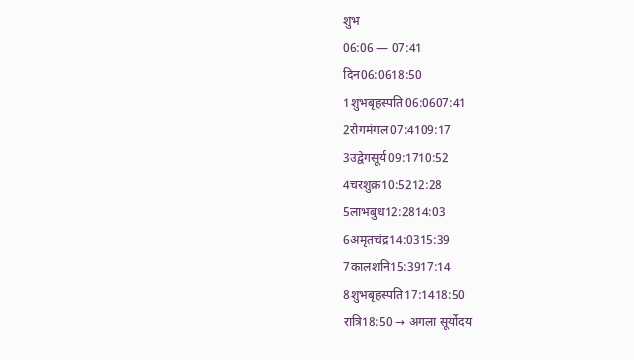शुभ
06:06 — 07:41
दिन06:0618:50
1शुभबृहस्पति06:0607:41
2रोगमंगल07:4109:17
3उद्वेगसूर्य09:1710:52
4चरशुक्र10:5212:28
5लाभबुध12:2814:03
6अमृतचंद्र14:0315:39
7कालशनि15:3917:14
8शुभबृहस्पति17:1418:50
रात्रि18:50 → अगला सूर्योदय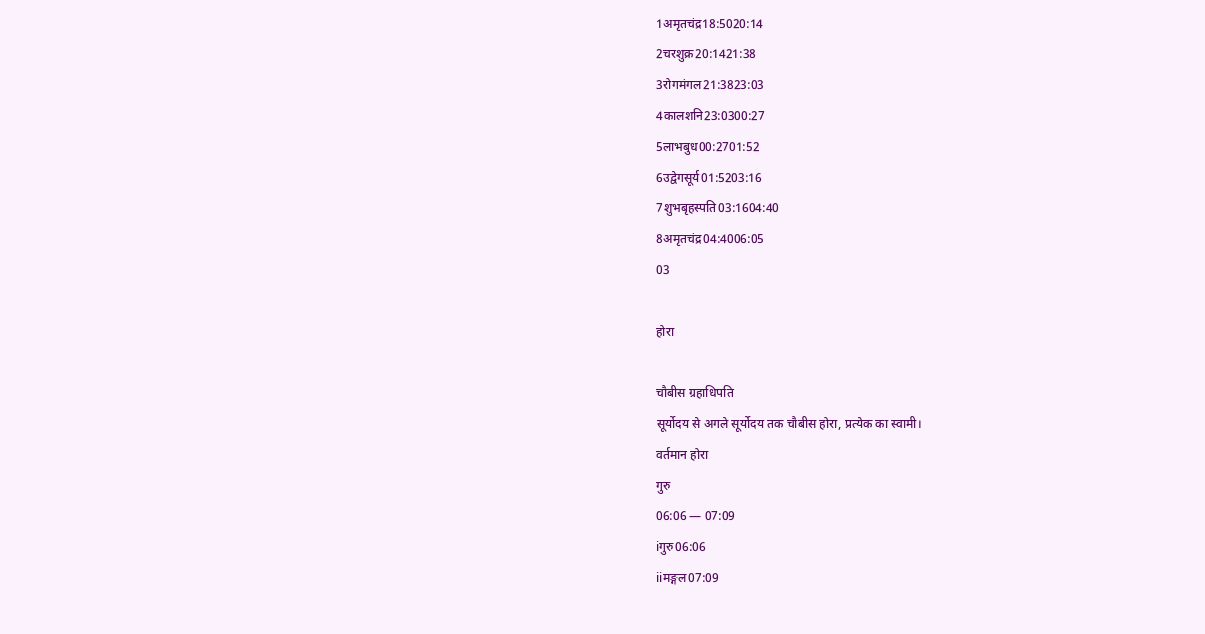1अमृतचंद्र18:5020:14
2चरशुक्र20:1421:38
3रोगमंगल21:3823:03
4कालशनि23:0300:27
5लाभबुध00:2701:52
6उद्वेगसूर्य01:5203:16
7शुभबृहस्पति03:1604:40
8अमृतचंद्र04:4006:05
03

होरा

चौबीस ग्रहाधिपति
सूर्योदय से अगले सूर्योदय तक चौबीस होरा, प्रत्येक का स्वामी।
वर्तमान होरा
गुरु
06:06 — 07:09
iगुरु06:06
iiमङ्गल07:09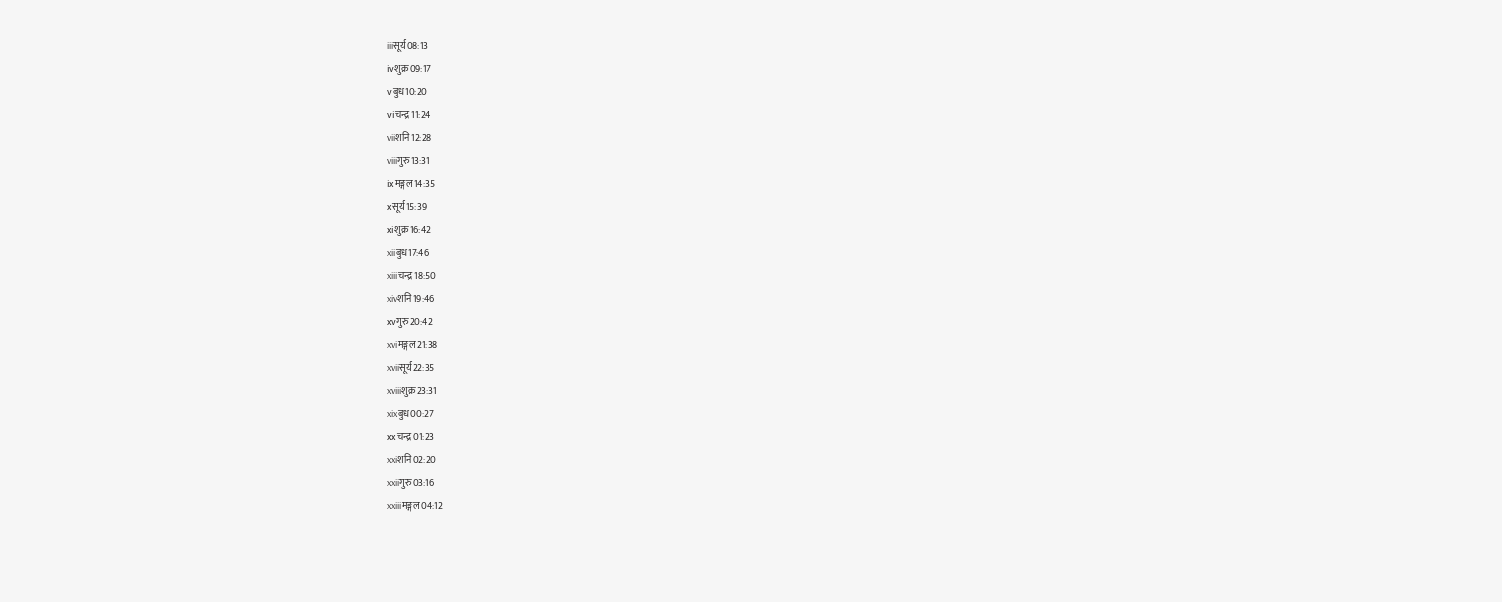iiiसूर्य08:13
ivशुक्र09:17
vबुध10:20
viचन्द्र11:24
viiशनि12:28
viiiगुरु13:31
ixमङ्गल14:35
xसूर्य15:39
xiशुक्र16:42
xiiबुध17:46
xiiiचन्द्र18:50
xivशनि19:46
xvगुरु20:42
xviमङ्गल21:38
xviiसूर्य22:35
xviiiशुक्र23:31
xixबुध00:27
xxचन्द्र01:23
xxiशनि02:20
xxiiगुरु03:16
xxiiiमङ्गल04:12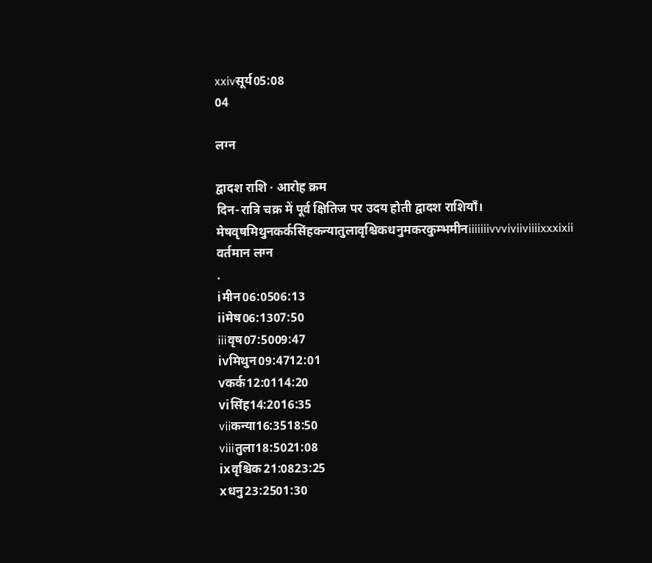xxivसूर्य05:08
04

लग्न

द्वादश राशि · आरोह क्रम
दिन-रात्रि चक्र में पूर्व क्षितिज पर उदय होती द्वादश राशियाँ।
मेषवृषमिथुनकर्कसिंहकन्यातुलावृश्चिकधनुमकरकुम्भमीनiiiiiiivvviviiviiiixxxixii
वर्तमान लग्न
.
iमीन06:0506:13
iiमेष06:1307:50
iiiवृष07:5009:47
ivमिथुन09:4712:01
vकर्क12:0114:20
viसिंह14:2016:35
viiकन्या16:3518:50
viiiतुला18:5021:08
ixवृश्चिक21:0823:25
xधनु23:2501:30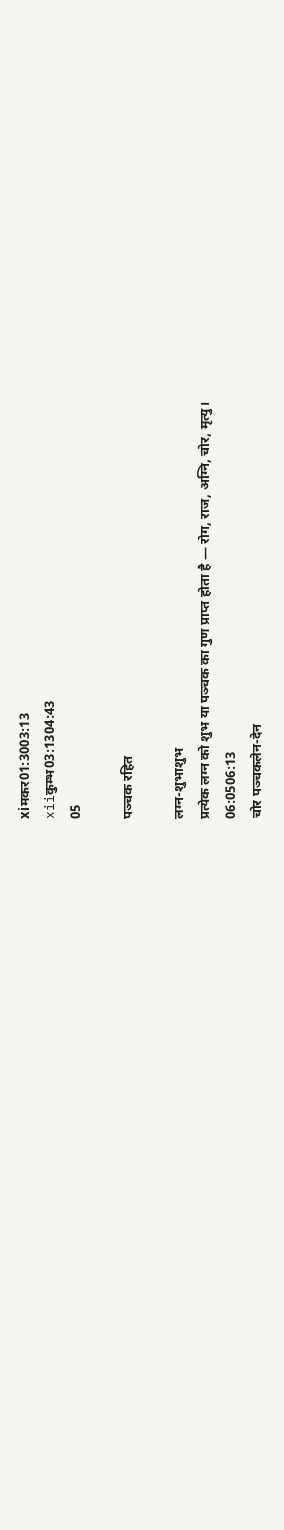xiमकर01:3003:13
xiiकुम्भ03:1304:43
05

पञ्चक रहित

लग्न-शुभाशुभ
प्रत्येक लग्न को शुभ या पञ्चक का गुण प्राप्त होता है — रोग, राज, अग्नि, चोर, मृत्यु।
06:0506:13
चोर पञ्चकलेन-देन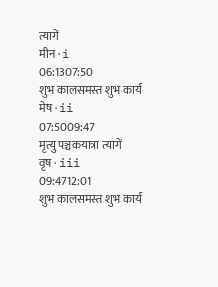त्यागें
मीन · i
06:1307:50
शुभ कालसमस्त शुभ कार्य
मेष · ii
07:5009:47
मृत्यु पञ्चकयात्रा त्यागें
वृष · iii
09:4712:01
शुभ कालसमस्त शुभ कार्य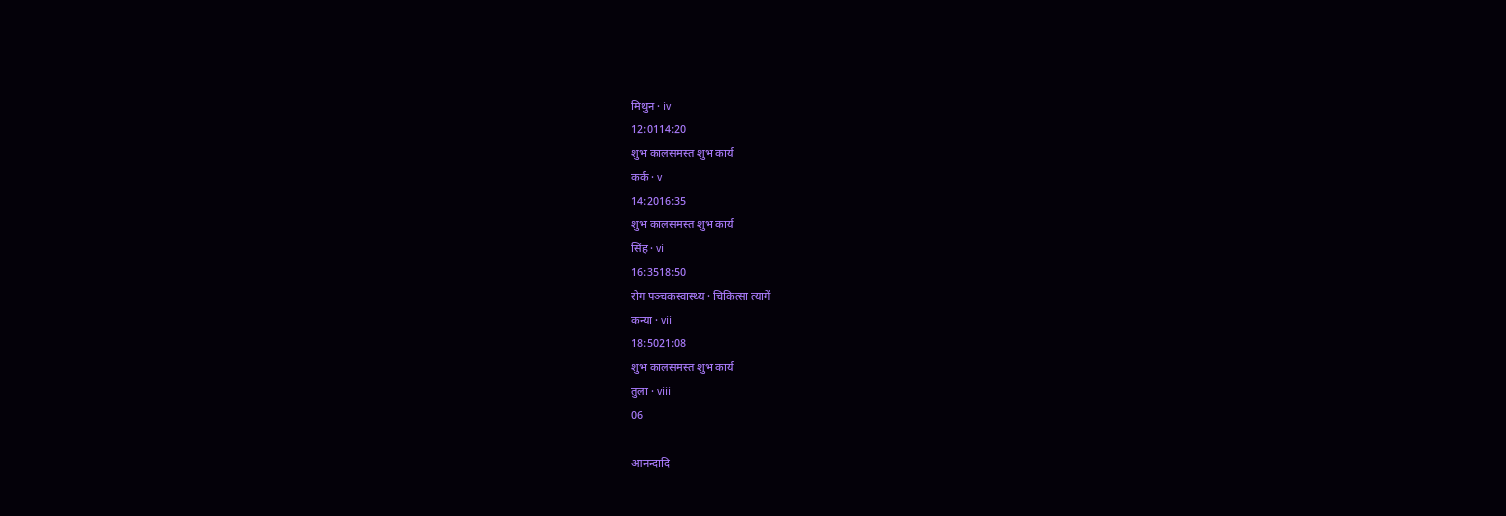मिथुन · iv
12:0114:20
शुभ कालसमस्त शुभ कार्य
कर्क · v
14:2016:35
शुभ कालसमस्त शुभ कार्य
सिंह · vi
16:3518:50
रोग पञ्चकस्वास्थ्य · चिकित्सा त्यागें
कन्या · vii
18:5021:08
शुभ कालसमस्त शुभ कार्य
तुला · viii
06

आनन्दादि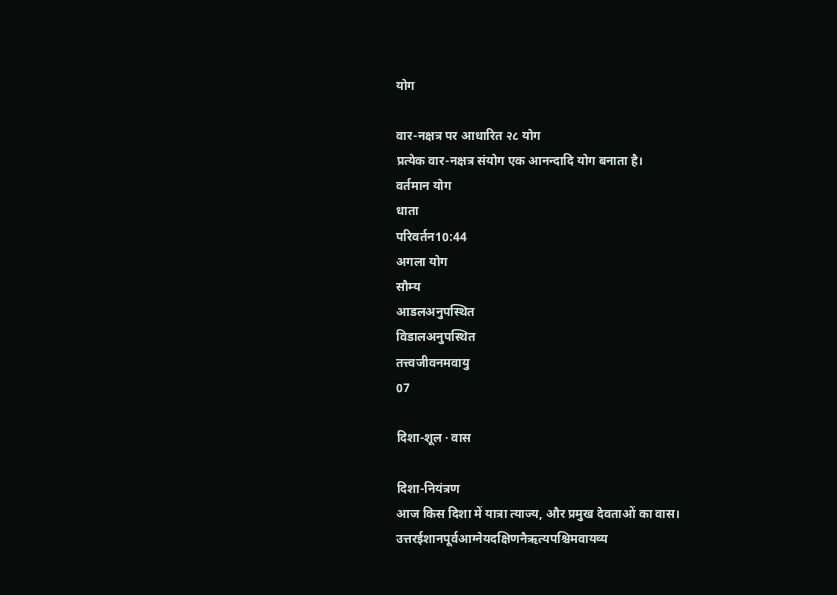योग

वार-नक्षत्र पर आधारित २८ योग
प्रत्येक वार-नक्षत्र संयोग एक आनन्दादि योग बनाता है।
वर्तमान योग
धाता
परिवर्तन10:44
अगला योग
सौम्य
आडलअनुपस्थित
विडालअनुपस्थित
तत्त्वजीवनमवायु
07

दिशा-शूल · वास

दिशा-नियंत्रण
आज किस दिशा में यात्रा त्याज्य, और प्रमुख देवताओं का वास।
उत्तरईशानपूर्वआग्नेयदक्षिणनैऋत्यपश्चिमवायव्य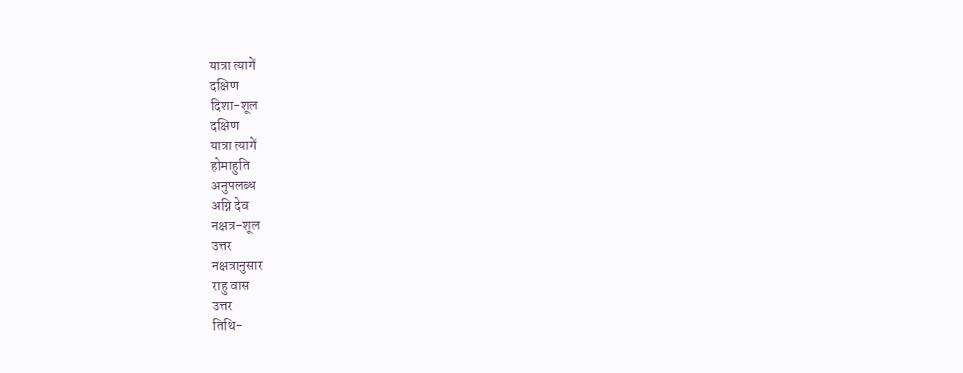यात्रा त्यागें
दक्षिण
दिशा-शूल
दक्षिण
यात्रा त्यागें
होमाहुति
अनुपलब्ध
अग्नि देव
नक्षत्र-शूल
उत्तर
नक्षत्रानुसार
राहु वास
उत्तर
तिथि-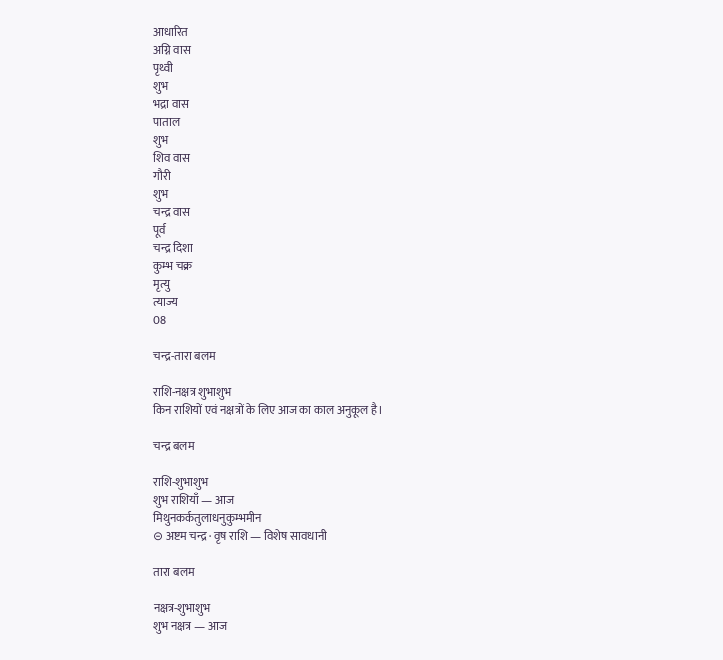आधारित
अग्नि वास
पृथ्वी
शुभ
भद्रा वास
पाताल
शुभ
शिव वास
गौरी
शुभ
चन्द्र वास
पूर्व
चन्द्र दिशा
कुम्भ चक्र
मृत्यु
त्याज्य
08

चन्द्र-तारा बलम

राशि-नक्षत्र शुभाशुभ
किन राशियों एवं नक्षत्रों के लिए आज का काल अनुकूल है।

चन्द्र बलम

राशि-शुभाशुभ
शुभ राशियाँ — आज
मिथुनकर्कतुलाधनुकुम्भमीन
⊝ अष्टम चन्द्र · वृष राशि — विशेष सावधानी

तारा बलम

नक्षत्र-शुभाशुभ
शुभ नक्षत्र — आज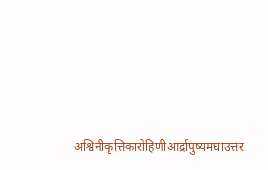अश्विनीकृत्तिकारोहिणीआर्द्रापुष्यमघाउत्तर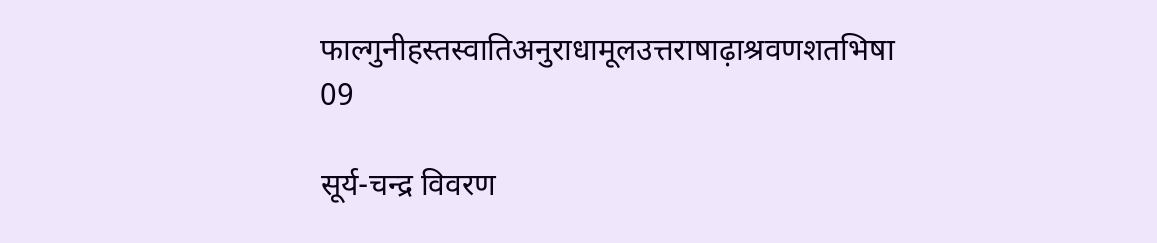फाल्गुनीहस्तस्वातिअनुराधामूलउत्तराषाढ़ाश्रवणशतभिषा
09

सूर्य-चन्द्र विवरण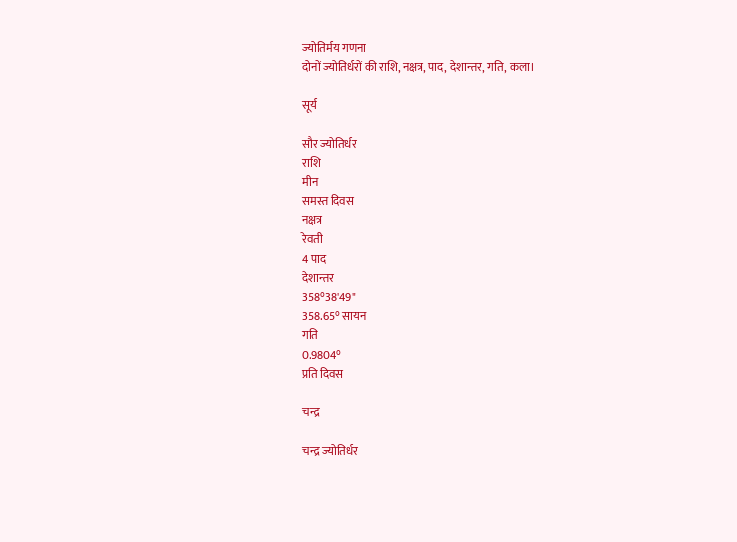ज्योतिर्मय गणना
दोनों ज्योतिर्धरों की राशि, नक्षत्र, पाद, देशान्तर, गति, कला।

सूर्य

सौर ज्योतिर्धर
राशि
मीन
समस्त दिवस
नक्षत्र
रेवती
4 पाद
देशान्तर
358°38'49"
358.65° सायन
गति
0.9804°
प्रति दिवस

चन्द्र

चन्द्र ज्योतिर्धर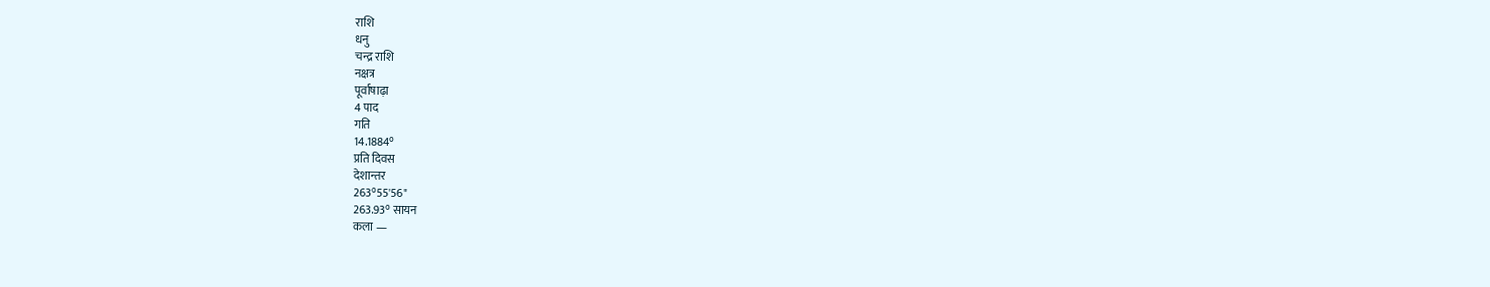राशि
धनु
चन्द्र राशि
नक्षत्र
पूर्वाषाढ़ा
4 पाद
गति
14.1884°
प्रति दिवस
देशान्तर
263°55'56"
263.93° सायन
कला —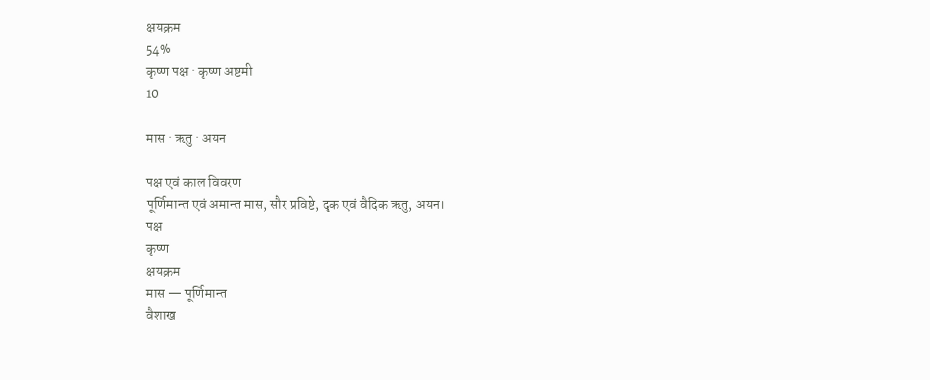क्षयक्रम
54%
कृष्ण पक्ष · कृष्ण अष्टमी
10

मास · ऋतु · अयन

पक्ष एवं काल विवरण
पूर्णिमान्त एवं अमान्त मास, सौर प्रविष्टे, दृक एवं वैदिक ऋतु, अयन।
पक्ष
कृष्ण
क्षयक्रम
मास — पूर्णिमान्त
वैशाख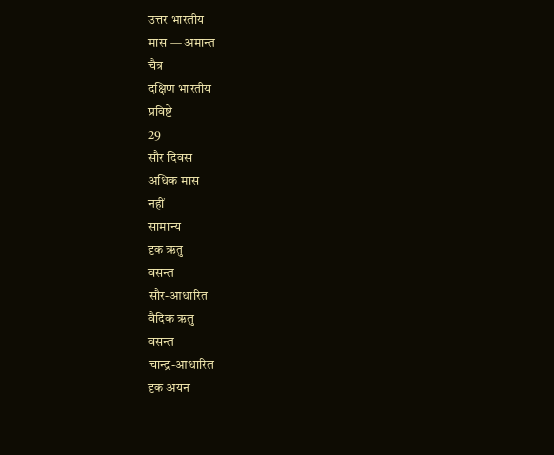उत्तर भारतीय
मास — अमान्त
चैत्र
दक्षिण भारतीय
प्रविष्टे
29
सौर दिवस
अधिक मास
नहीं
सामान्य
दृक ऋतु
वसन्त
सौर-आधारित
वैदिक ऋतु
वसन्त
चान्द्र-आधारित
दृक अयन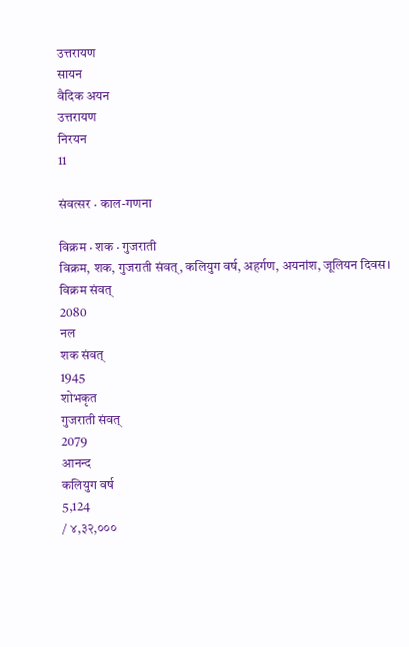उत्तरायण
सायन
वैदिक अयन
उत्तरायण
निरयन
11

संवत्सर · काल-गणना

विक्रम · शक · गुजराती
विक्रम, शक, गुजराती संवत्, कलियुग वर्ष, अहर्गण, अयनांश, जूलियन दिवस।
विक्रम संवत्
2080
नल
शक संवत्
1945
शोभकृत
गुजराती संवत्
2079
आनन्द
कलियुग वर्ष
5,124
/ ४,३२,०००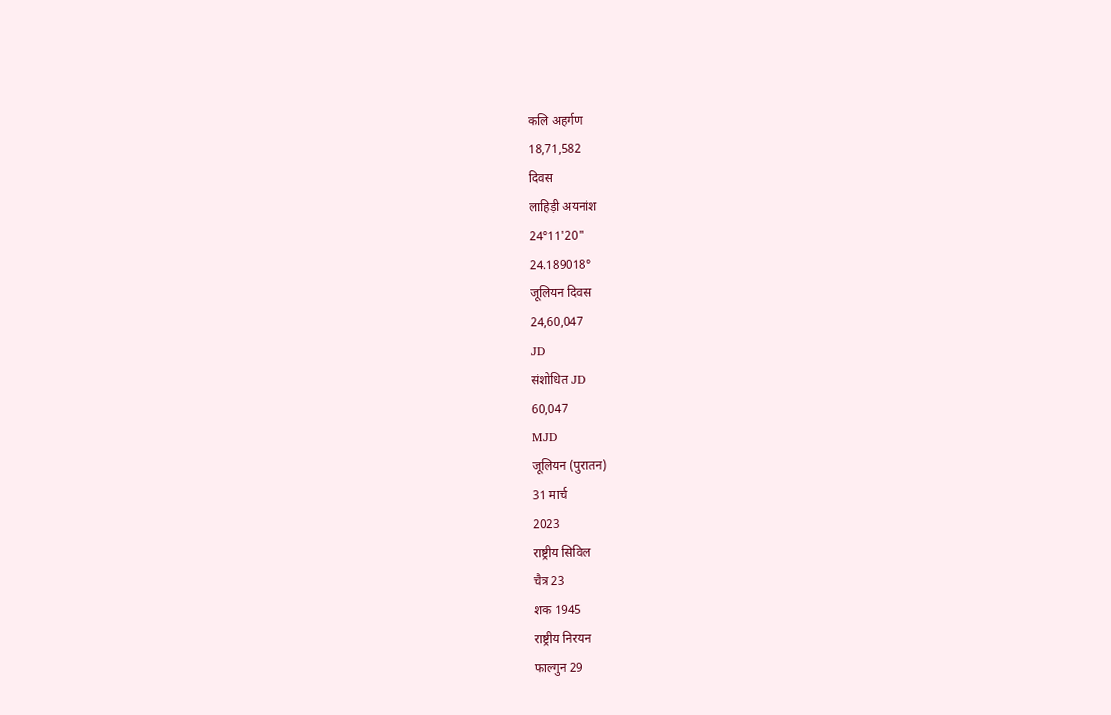कलि अहर्गण
18,71,582
दिवस
लाहिड़ी अयनांश
24°11'20"
24.189018°
जूलियन दिवस
24,60,047
JD
संशोधित JD
60,047
MJD
जूलियन (पुरातन)
31 मार्च
2023
राष्ट्रीय सिविल
चैत्र 23
शक 1945
राष्ट्रीय निरयन
फाल्गुन 29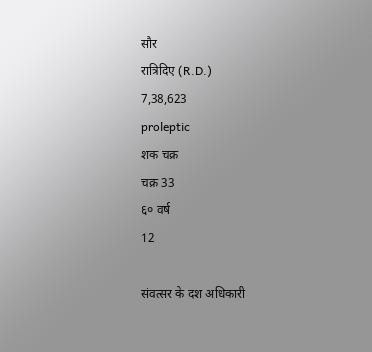सौर
रात्रिदिए (R.D.)
7,38,623
proleptic
शक चक्र
चक्र 33
६० वर्ष
12

संवत्सर के दश अधिकारी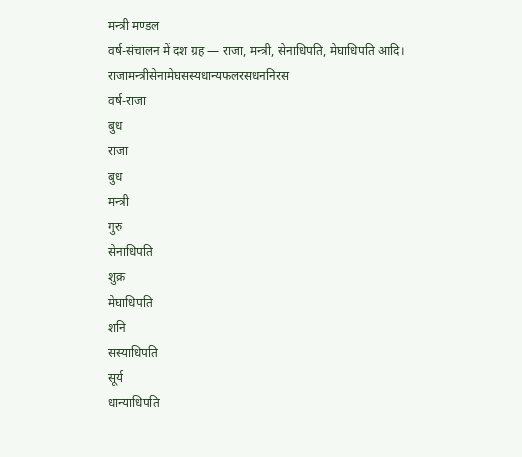मन्त्री मण्डल
वर्ष-संचालन में दश ग्रह — राजा, मन्त्री, सेनाधिपति, मेघाधिपति आदि।
राजामन्त्रीसेनामेघसस्यधान्यफलरसधननिरस
वर्ष-राजा
बुध
राजा
बुध
मन्त्री
गुरु
सेनाधिपति
शुक्र
मेघाधिपति
शनि
सस्याधिपति
सूर्य
धान्याधिपति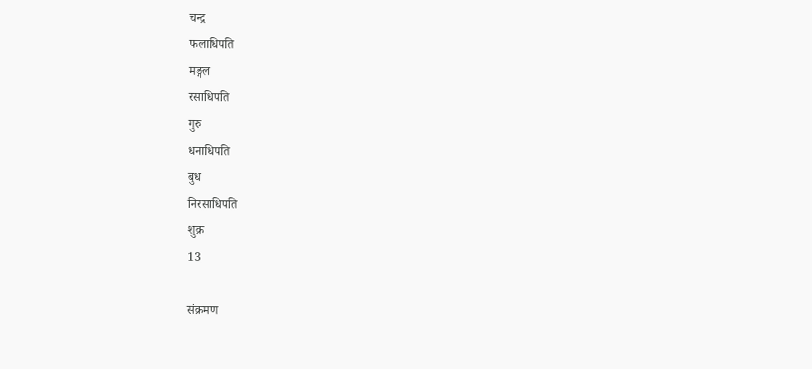चन्द्र
फलाधिपति
मङ्गल
रसाधिपति
गुरु
धनाधिपति
बुध
निरसाधिपति
शुक्र
13

संक्रमण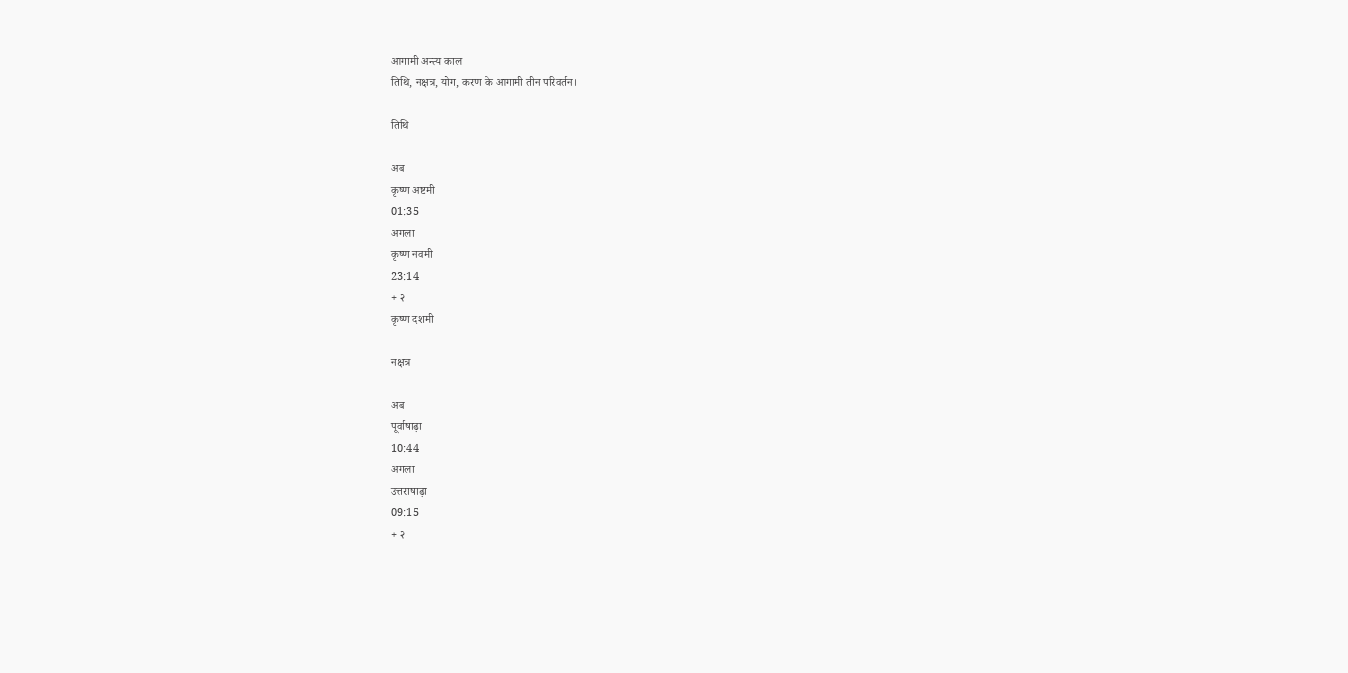आगामी अन्त्य काल
तिथि, नक्षत्र, योग, करण के आगामी तीन परिवर्तन।

तिथि

अब
कृष्ण अष्टमी
01:35
अगला
कृष्ण नवमी
23:14
+ २
कृष्ण दशमी

नक्षत्र

अब
पूर्वाषाढ़ा
10:44
अगला
उत्तराषाढ़ा
09:15
+ २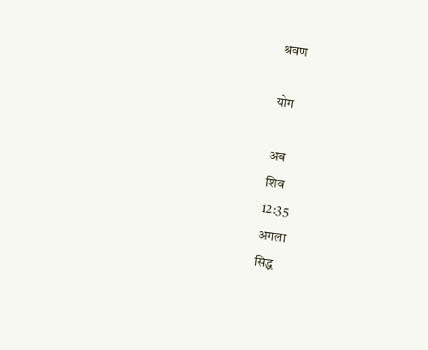श्रवण

योग

अब
शिव
12:35
अगला
सिद्ध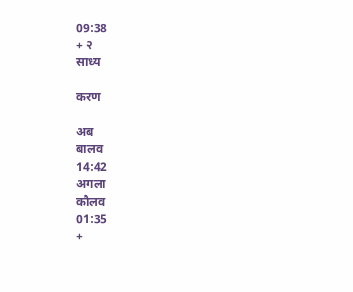09:38
+ २
साध्य

करण

अब
बालव
14:42
अगला
कौलव
01:35
+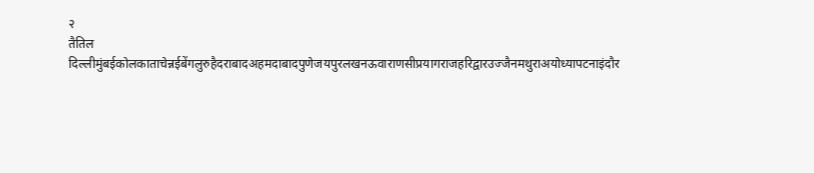२
तैतिल
दिल्लीमुंबईकोलकाताचेन्नईबेंगलुरुहैदराबादअहमदाबादपुणेजयपुरलखनऊवाराणसीप्रयागराजहरिद्वारउज्जैनमथुराअयोध्यापटनाइंदौर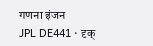गणना इंजन
JPL DE441 · दृक्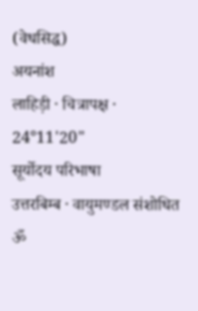(वेधसिद्ध)
अयनांश
लाहिड़ी · चित्रापक्ष · 24°11'20"
सूर्योदय परिभाषा
उत्तरबिम्ब · वायुमण्डल संशोधित
ॐ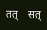तत्    सत्